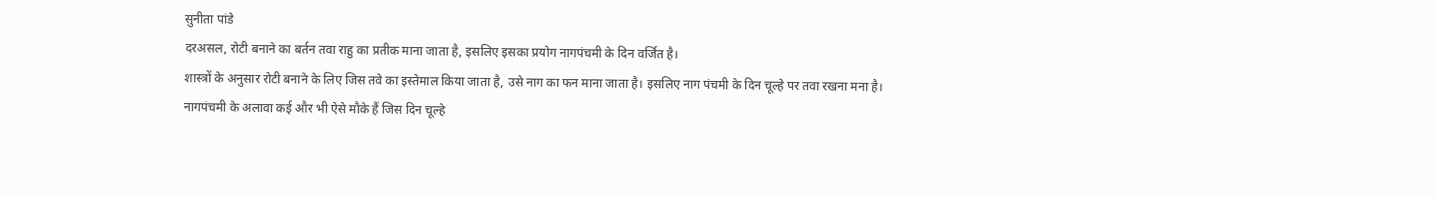सुनीता पांडे
दरअसल, रोटी बनाने का बर्तन तवा राहु का प्रतीक माना जाता है, इसलिए इसका प्रयोग नागपंचमी के दिन वर्जित है।
शास्त्रों के अनुसार रोटी बनाने के लिए जिस तवे का इस्तेमाल किया जाता है, उसे नाग का फन माना जाता है। इसलिए नाग पंचमी के दिन चूल्हे पर तवा रखना मना है।
नागपंचमी के अलावा कई और भी ऐसे मौके हैं जिस दिन चूल्हे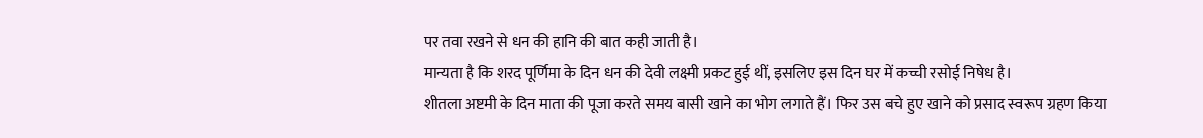पर तवा रखने से धन की हानि की बात कही जाती है।
मान्यता है कि शरद पूर्णिमा के दिन धन की देवी लक्ष्मी प्रकट हुई थीं, इसलिए इस दिन घर में कच्ची रसोई निषेध है।
शीतला अष्टमी के दिन माता की पूजा करते समय बासी खाने का भोग लगाते हैं। फिर उस बचे हुए खाने को प्रसाद स्वरूप ग्रहण किया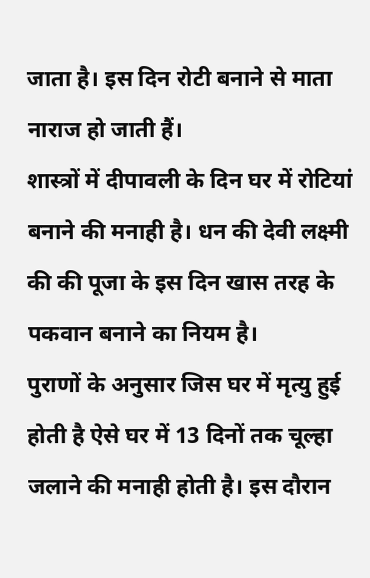जाता है। इस दिन रोटी बनाने से माता नाराज हो जाती हैं।
शास्त्रों में दीपावली के दिन घर में रोटियां बनाने की मनाही है। धन की देवी लक्ष्मी की की पूजा के इस दिन खास तरह के पकवान बनाने का नियम है।
पुराणों के अनुसार जिस घर में मृत्यु हुई होती है ऐसे घर में 13 दिनों तक चूल्हा जलाने की मनाही होती है। इस दौरान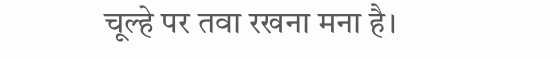चूल्हे पर तवा रखना मना है।